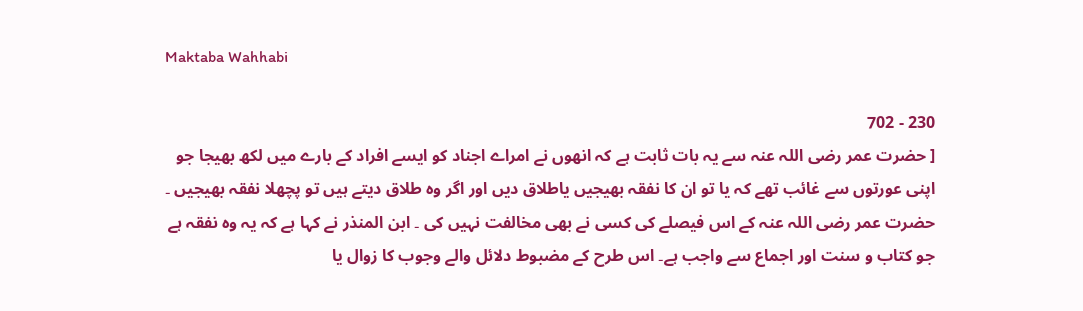Maktaba Wahhabi

230 - 702
[ حضرت عمر رضی اللہ عنہ سے یہ بات ثابت ہے کہ انھوں نے امراے اجناد کو ایسے افراد کے بارے میں لکھ بھیجا جو اپنی عورتوں سے غائب تھے کہ یا تو ان کا نفقہ بھیجیں یاطلاق دیں اور اگر وہ طلاق دیتے ہیں تو پچھلا نفقہ بھیجیں ۔ حضرت عمر رضی اللہ عنہ کے اس فیصلے کی کسی نے بھی مخالفت نہیں کی ۔ ابن المنذر نے کہا ہے کہ یہ وہ نفقہ ہے جو کتاب و سنت اور اجماع سے واجب ہے۔ اس طرح کے مضبوط دلائل والے وجوب کا زوال یا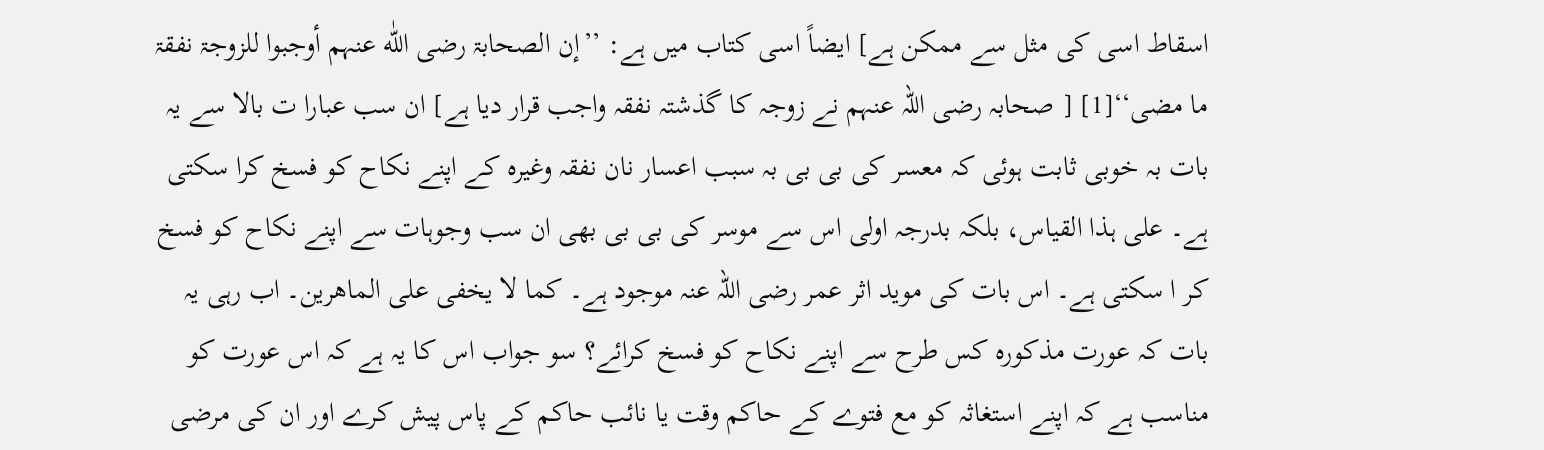اسقاط اسی کی مثل سے ممکن ہے] ایضاً اسی کتاب میں ہے: ’’إن الصحابۃ رضی اللّٰه عنہم أوجبوا للزوجۃ نفقۃ ما مضی‘‘[1] [ صحابہ رضی اللہ عنہم نے زوجہ کا گذشتہ نفقہ واجب قرار دیا ہے] ان سب عبارا ت بالا سے یہ بات بہ خوبی ثابت ہوئی کہ معسر کی بی بی بہ سبب اعسار نان نفقہ وغیرہ کے اپنے نکاح کو فسخ کرا سکتی ہے۔ علی ہذا القیاس، بلکہ بدرجہ اولی اس سے موسر کی بی بی بھی ان سب وجوہات سے اپنے نکاح کو فسخ کر ا سکتی ہے۔ اس بات کی موید اثر عمر رضی اللہ عنہ موجود ہے۔ کما لا یخفی علی الماھرین۔ اب رہی یہ بات کہ عورت مذکورہ کس طرح سے اپنے نکاح کو فسخ کرائے؟ سو جواب اس کا یہ ہے کہ اس عورت کو مناسب ہے کہ اپنے استغاثہ کو مع فتوے کے حاکم وقت یا نائب حاکم کے پاس پیش کرے اور ان کی مرضی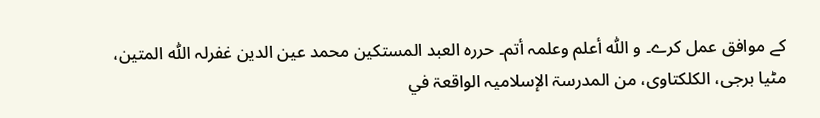کے موافق عمل کرے۔ و اللّٰه أعلم وعلمہ أتم۔ حررہ العبد المستکین محمد عین الدین غفرلہ اللّٰه المتین، مٹیا برجی، الکلکتاوی، من المدرسۃ الإسلامیہ الواقعۃ في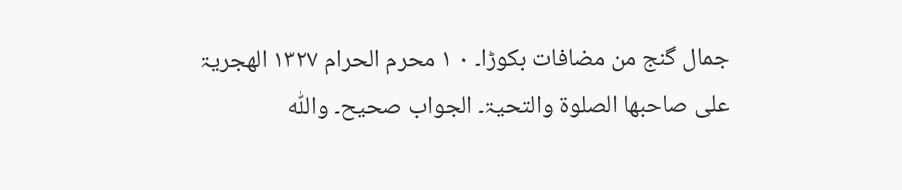جمال گنج من مضافات بکوڑا۔ ۰ ۱ محرم الحرام ۱۳۲۷ الھجریۃ علی صاحبھا الصلوۃ والتحیۃ۔ الجواب صحیح۔ واللّٰه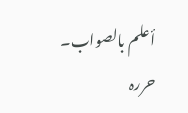أعلم بالصواب۔ حررہ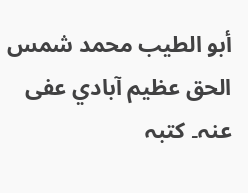أبو الطیب محمد شمس الحق عظیم آبادي عفی عنہ۔ کتبہ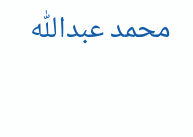محمد عبداللّٰه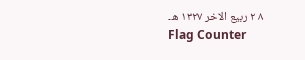۸ ۲ ربیع الاخر ۱۳۲۷ ھ۔
Flag Counter